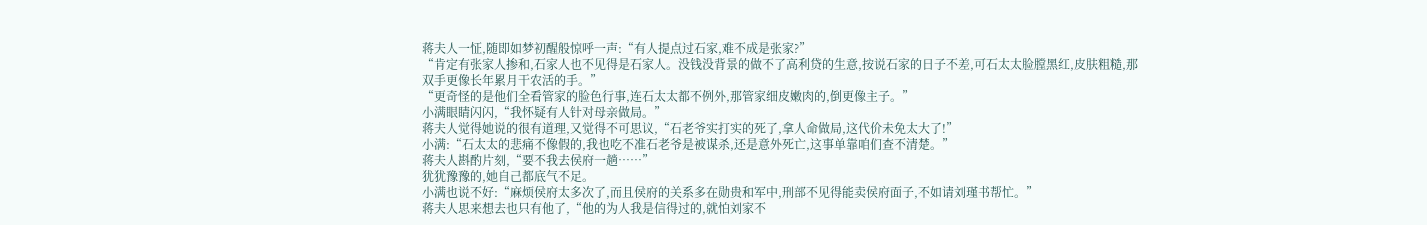蒋夫人一怔,随即如梦初醒般惊呼一声:“有人提点过石家,难不成是张家?”
“肯定有张家人掺和,石家人也不见得是石家人。没钱没背景的做不了高利贷的生意,按说石家的日子不差,可石太太脸膛黑红,皮肤粗糙,那双手更像长年累月干农活的手。”
“更奇怪的是他们全看管家的脸色行事,连石太太都不例外,那管家细皮嫩肉的,倒更像主子。”
小满眼睛闪闪,“我怀疑有人针对母亲做局。”
蒋夫人觉得她说的很有道理,又觉得不可思议,“石老爷实打实的死了,拿人命做局,这代价未免太大了!”
小满:“石太太的悲痛不像假的,我也吃不准石老爷是被谋杀,还是意外死亡,这事单靠咱们查不清楚。”
蒋夫人斟酌片刻,“要不我去侯府一趟……”
犹犹豫豫的,她自己都底气不足。
小满也说不好:“麻烦侯府太多次了,而且侯府的关系多在勋贵和军中,刑部不见得能卖侯府面子,不如请刘瑾书帮忙。”
蒋夫人思来想去也只有他了,“他的为人我是信得过的,就怕刘家不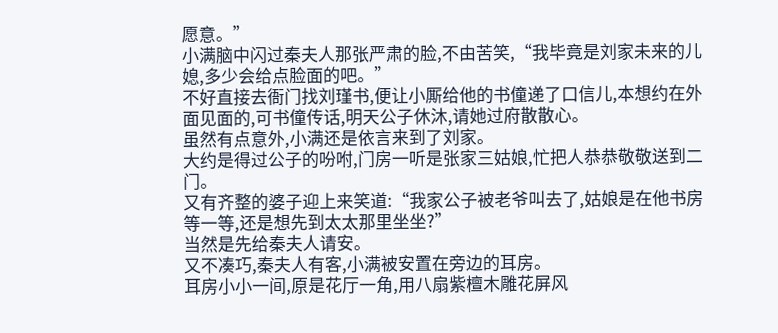愿意。”
小满脑中闪过秦夫人那张严肃的脸,不由苦笑,“我毕竟是刘家未来的儿媳,多少会给点脸面的吧。”
不好直接去衙门找刘瑾书,便让小厮给他的书僮递了口信儿,本想约在外面见面的,可书僮传话,明天公子休沐,请她过府散散心。
虽然有点意外,小满还是依言来到了刘家。
大约是得过公子的吩咐,门房一听是张家三姑娘,忙把人恭恭敬敬送到二门。
又有齐整的婆子迎上来笑道:“我家公子被老爷叫去了,姑娘是在他书房等一等,还是想先到太太那里坐坐?”
当然是先给秦夫人请安。
又不凑巧,秦夫人有客,小满被安置在旁边的耳房。
耳房小小一间,原是花厅一角,用八扇紫檀木雕花屏风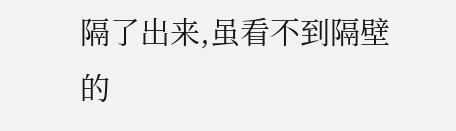隔了出来,虽看不到隔壁的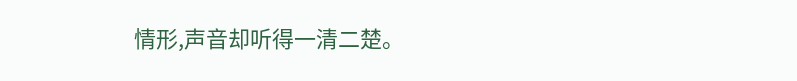情形,声音却听得一清二楚。